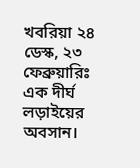খবরিয়া ২৪ ডেস্ক, ২৩ ফেব্রুয়ারিঃ এক দীর্ঘ লড়াইয়ের অবসান।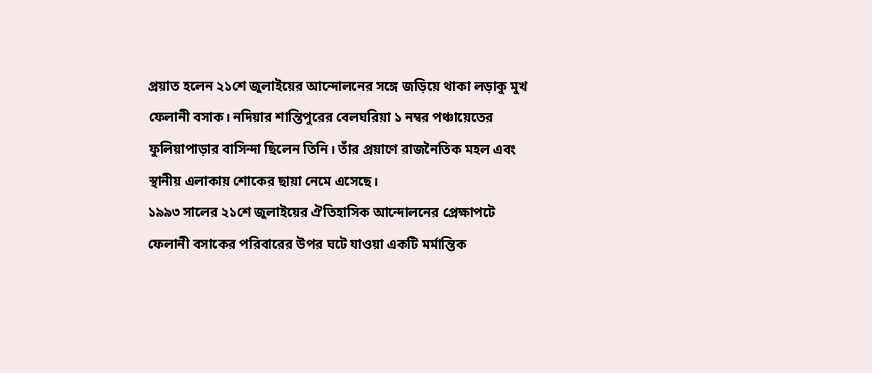প্রয়াত হলেন ২১শে জুলাইয়ের আন্দোলনের সঙ্গে জড়িয়ে থাকা লড়াকু মুখ ফেলানী বসাক। নদিয়ার শান্তিপুরের বেলঘরিয়া ১ নম্বর পঞ্চায়েতের ফুলিয়াপাড়ার বাসিন্দা ছিলেন তিনি। তাঁর প্রয়াণে রাজনৈতিক মহল এবং স্থানীয় এলাকায় শোকের ছায়া নেমে এসেছে।
১৯৯৩ সালের ২১শে জুলাইয়ের ঐতিহাসিক আন্দোলনের প্রেক্ষাপটে ফেলানী বসাকের পরিবারের উপর ঘটে যাওয়া একটি মর্মান্তিক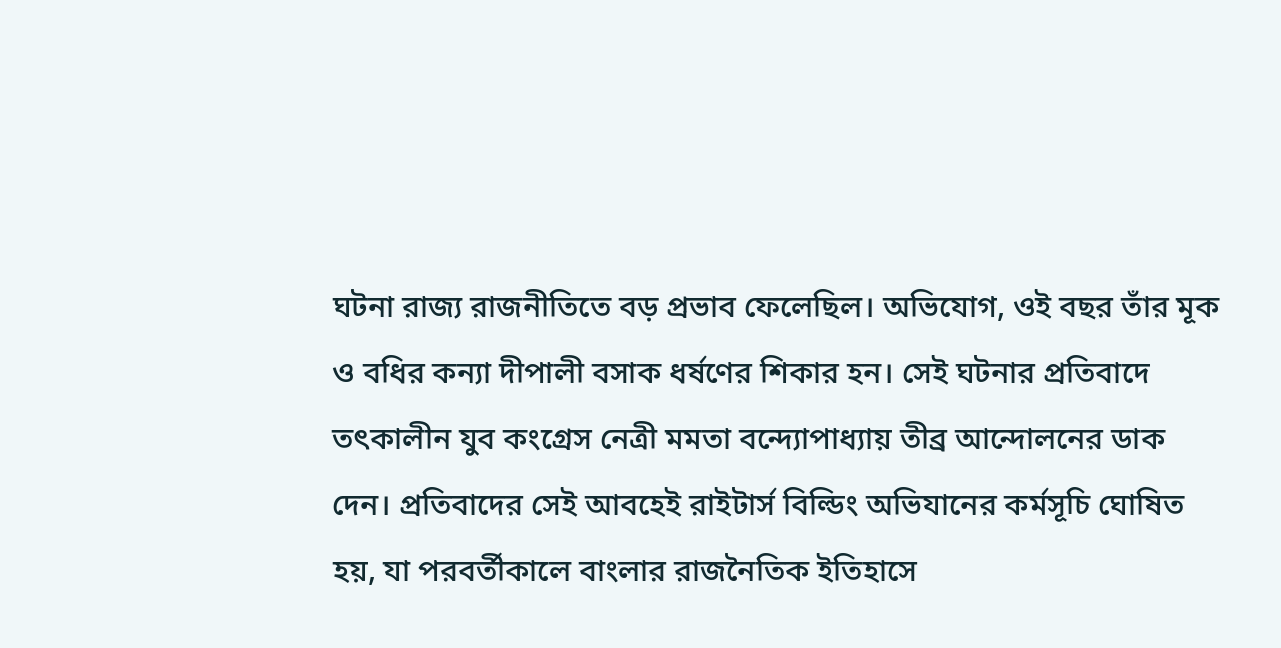ঘটনা রাজ্য রাজনীতিতে বড় প্রভাব ফেলেছিল। অভিযোগ, ওই বছর তাঁর মূক ও বধির কন্যা দীপালী বসাক ধর্ষণের শিকার হন। সেই ঘটনার প্রতিবাদে তৎকালীন যুব কংগ্রেস নেত্রী মমতা বন্দ্যোপাধ্যায় তীব্র আন্দোলনের ডাক দেন। প্রতিবাদের সেই আবহেই রাইটার্স বিল্ডিং অভিযানের কর্মসূচি ঘোষিত হয়, যা পরবর্তীকালে বাংলার রাজনৈতিক ইতিহাসে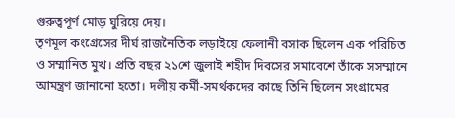গুরুত্বপূর্ণ মোড় ঘুরিয়ে দেয়।
তৃণমূল কংগ্রেসের দীর্ঘ রাজনৈতিক লড়াইয়ে ফেলানী বসাক ছিলেন এক পরিচিত ও সম্মানিত মুখ। প্রতি বছর ২১শে জুলাই শহীদ দিবসের সমাবেশে তাঁকে সসম্মানে আমন্ত্রণ জানানো হতো। দলীয় কর্মী-সমর্থকদের কাছে তিনি ছিলেন সংগ্রামের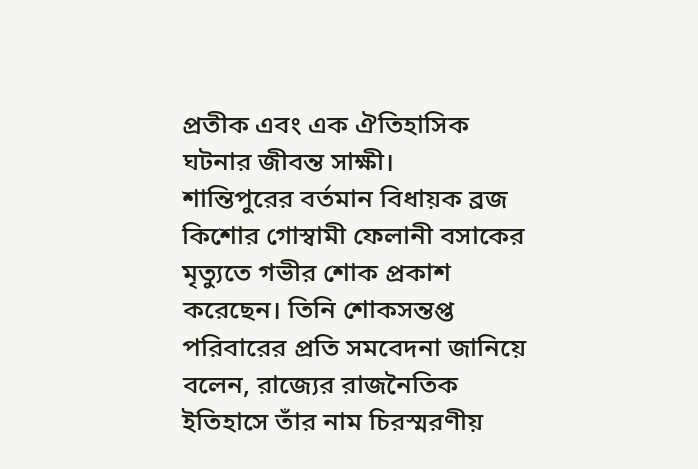প্রতীক এবং এক ঐতিহাসিক ঘটনার জীবন্ত সাক্ষী।
শান্তিপুরের বর্তমান বিধায়ক ব্রজ কিশোর গোস্বামী ফেলানী বসাকের মৃত্যুতে গভীর শোক প্রকাশ করেছেন। তিনি শোকসন্তপ্ত পরিবারের প্রতি সমবেদনা জানিয়ে বলেন, রাজ্যের রাজনৈতিক ইতিহাসে তাঁর নাম চিরস্মরণীয়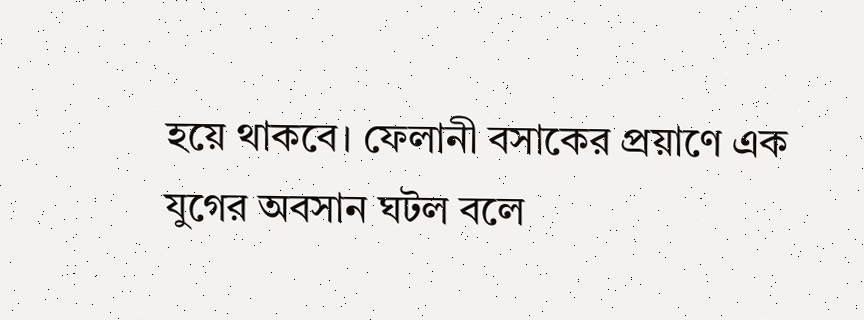হয়ে থাকবে। ফেলানী বসাকের প্রয়াণে এক যুগের অবসান ঘটল বলে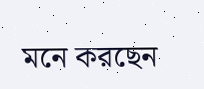মনে করছেন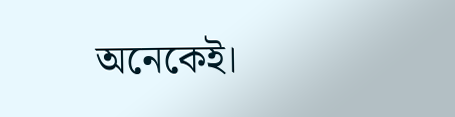অনেকেই।